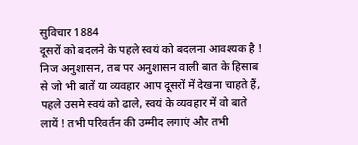सुविचार 1884
दूसरों को बदलने के पहले स्वयं को बदलना आवश्यक है ! निज अनुशासन, तब पर अनुशासन वाली बात के हिसाब से जो भी बातें या व्यवहार आप दूसरों में देखना चाहते हैं, पहले उसमे स्वयं को ढाले, स्वयं के व्यवहार में वो बाते लायें ! तभी परिवर्तन की उम्मीद लगाएं और तभी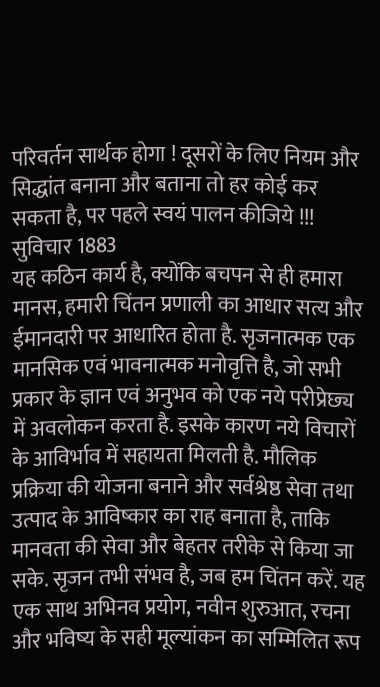परिवर्तन सार्थक होगा ! दूसरों के लिए नियम और सिद्धांत बनाना और बताना तो हर कोई कर सकता है, पर पहले स्वयं पालन कीजिये !!!
सुविचार 1883
यह कठिन कार्य है, क्योंकि बचपन से ही हमारा मानस, हमारी चिंतन प्रणाली का आधार सत्य और ईमानदारी पर आधारित होता है. सृजनात्मक एक मानसिक एवं भावनात्मक मनोवृत्ति है, जो सभी प्रकार के ज्ञान एवं अनुभव को एक नये परीप्रेछ्य में अवलोकन करता है. इसके कारण नये विचारों के आविर्भाव में सहायता मिलती है. मौलिक प्रक्रिया की योजना बनाने और सर्वश्रेष्ठ सेवा तथा उत्पाद के आविष्कार का राह बनाता है, ताकि मानवता की सेवा और बेहतर तरीके से किया जा सके. सृजन तभी संभव है, जब हम चिंतन करें. यह एक साथ अभिनव प्रयोग, नवीन शुरुआत, रचना और भविष्य के सही मूल्यांकन का सम्मिलित रूप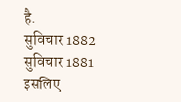है.
सुविचार 1882
सुविचार 1881
इसलिए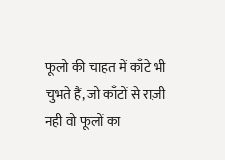फूलो की चाहत में काँटे भी चुभते हैं, जो काँटों से राज़ी नही वो फूलों का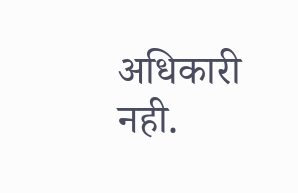अधिकारी नही.